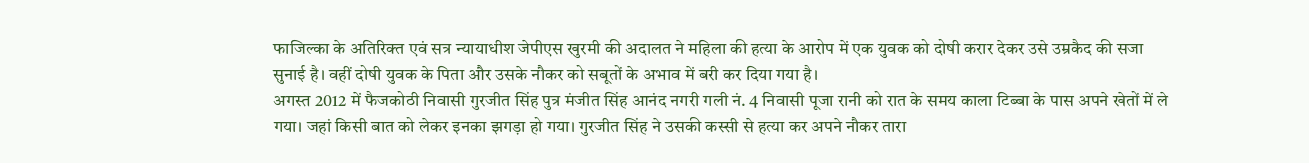फाजिल्का के अतिरिक्त एवं सत्र न्यायाधीश जेपीएस खुरमी की अदालत ने महिला की हत्या के आरोप में एक युवक को दोषी करार देकर उसे उम्रकैद की सजा सुनाई है। वहीं दोषी युवक के पिता और उसके नौकर को सबूतों के अभाव में बरी कर दिया गया है।
अगस्त 2012 में फैजकोठी निवासी गुरजीत सिंह पुत्र मंजीत सिंह आनंद नगरी गली नं. 4 निवासी पूजा रानी को रात के समय काला टिब्बा के पास अपने खेतों में ले गया। जहां किसी बात को लेकर इनका झगड़ा हो गया। गुरजीत सिंह ने उसकी कस्सी से हत्या कर अपने नौकर तारा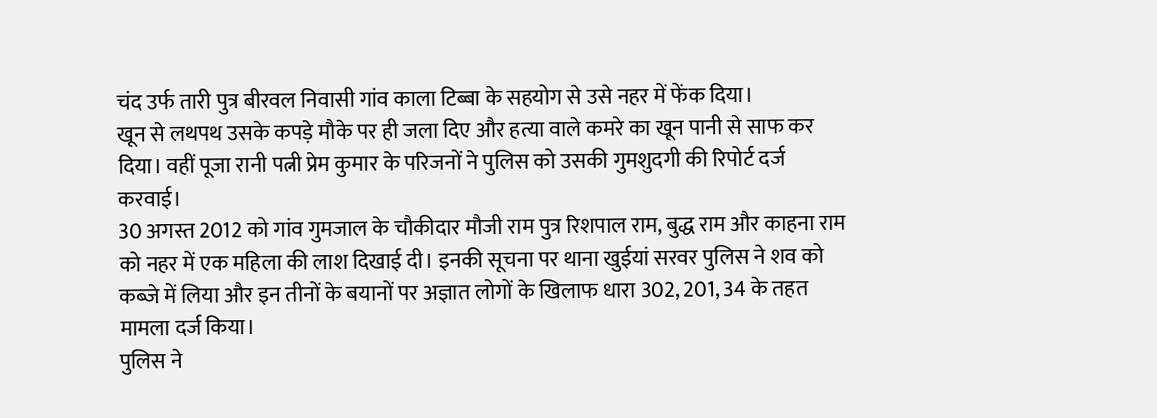चंद उर्फ तारी पुत्र बीरवल निवासी गांव काला टिब्बा के सहयोग से उसे नहर में फेंक दिया।
खून से लथपथ उसके कपड़े मौके पर ही जला दिए और हत्या वाले कमरे का खून पानी से साफ कर दिया। वहीं पूजा रानी पत्नी प्रेम कुमार के परिजनों ने पुलिस को उसकी गुमशुदगी की रिपोर्ट दर्ज करवाई।
30 अगस्त 2012 को गांव गुमजाल के चौकीदार मौजी राम पुत्र रिशपाल राम, बुद्ध राम और काहना राम को नहर में एक महिला की लाश दिखाई दी। इनकी सूचना पर थाना खुईयां सरवर पुलिस ने शव को कब्जे में लिया और इन तीनों के बयानों पर अज्ञात लोगों के खिलाफ धारा 302, 201, 34 के तहत मामला दर्ज किया।
पुलिस ने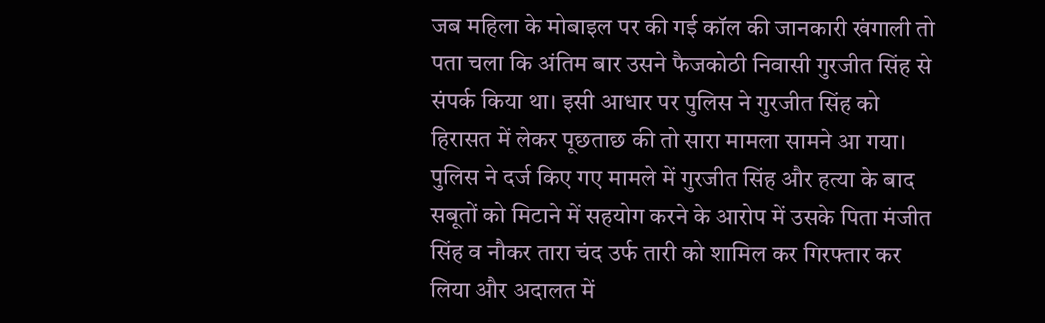जब महिला के मोबाइल पर की गई कॉल की जानकारी खंगाली तो पता चला कि अंतिम बार उसने फैजकोठी निवासी गुरजीत सिंह से संपर्क किया था। इसी आधार पर पुलिस ने गुरजीत सिंह को हिरासत में लेकर पूछताछ की तो सारा मामला सामने आ गया।
पुलिस ने दर्ज किए गए मामले में गुरजीत सिंह और हत्या के बाद सबूतों को मिटाने में सहयोग करने के आरोप में उसके पिता मंजीत सिंह व नौकर तारा चंद उर्फ तारी को शामिल कर गिरफ्तार कर लिया और अदालत में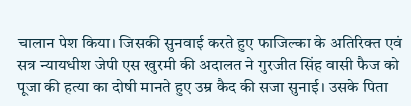चालान पेश किया। जिसकी सुनवाई करते हुए फाजिल्का के अतिरिक्त एवं सत्र न्यायधीश जेपी एस खुरमी की अदालत ने गुरजीत सिंह वासी फैज को पूजा की हत्या का दोषी मानते हुए उम्र कैद की सजा सुनाई। उसके पिता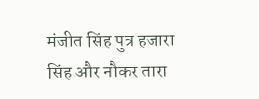मंजीत सिंह पुत्र हजारा सिंह और नौकर तारा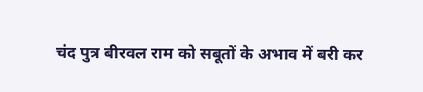चंद पुत्र बीरवल राम को सबूतों के अभाव में बरी कर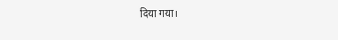दिया गया।